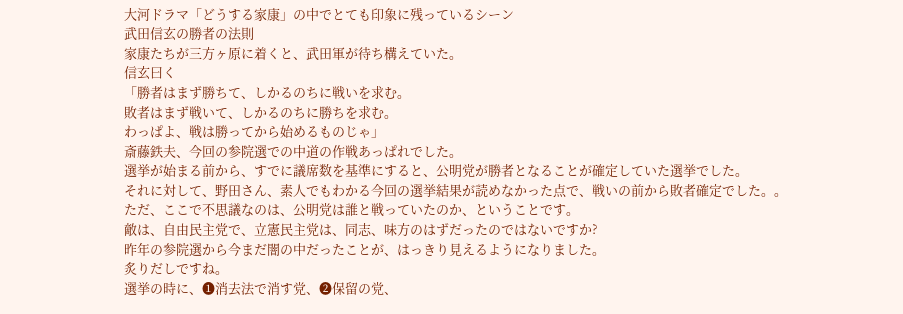大河ドラマ「どうする家康」の中でとても印象に残っているシーン
武田信玄の勝者の法則
家康たちが三方ヶ原に着くと、武田軍が待ち構えていた。
信玄曰く
「勝者はまず勝ちて、しかるのちに戦いを求む。
敗者はまず戦いて、しかるのちに勝ちを求む。
わっぱよ、戦は勝ってから始めるものじゃ」
斎藤鉄夫、今回の参院選での中道の作戦あっぱれでした。
選挙が始まる前から、すでに議席数を基準にすると、公明党が勝者となることが確定していた選挙でした。
それに対して、野田さん、素人でもわかる今回の選挙結果が読めなかった点で、戦いの前から敗者確定でした。。
ただ、ここで不思議なのは、公明党は誰と戦っていたのか、ということです。
敵は、自由民主党で、立憲民主党は、同志、味方のはずだったのではないですか?
昨年の参院選から今まだ闇の中だったことが、はっきり見えるようになりました。
炙りだしですね。
選挙の時に、➊消去法で消す党、❷保留の党、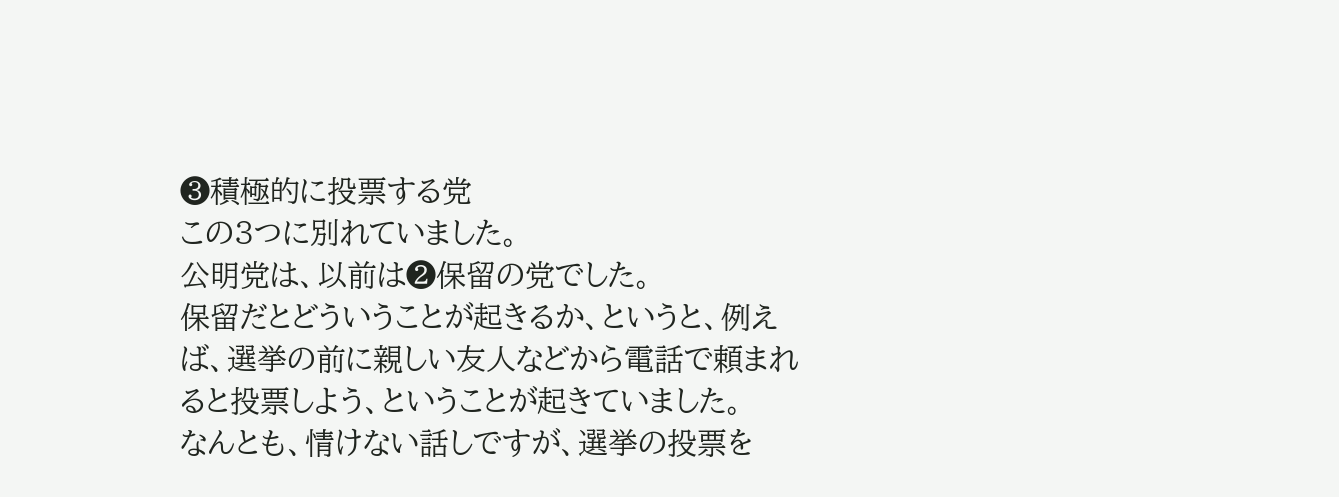❸積極的に投票する党
この3つに別れていました。
公明党は、以前は❷保留の党でした。
保留だとどういうことが起きるか、というと、例えば、選挙の前に親しい友人などから電話で頼まれると投票しよう、ということが起きていました。
なんとも、情けない話しですが、選挙の投票を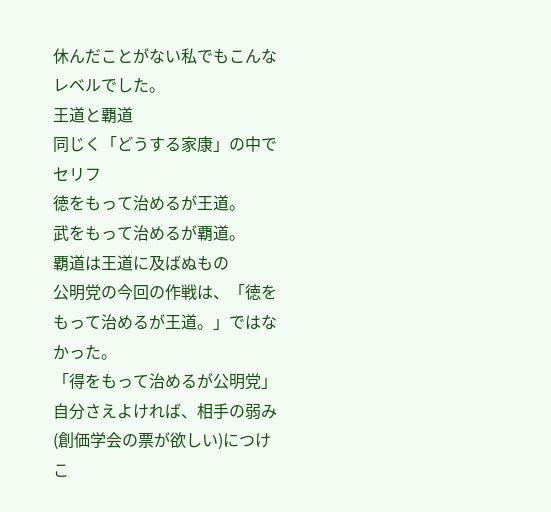休んだことがない私でもこんなレベルでした。
王道と覇道
同じく「どうする家康」の中でセリフ
徳をもって治めるが王道。
武をもって治めるが覇道。
覇道は王道に及ばぬもの
公明党の今回の作戦は、「徳をもって治めるが王道。」ではなかった。
「得をもって治めるが公明党」
自分さえよければ、相手の弱み(創価学会の票が欲しい)につけこ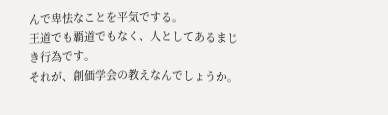んで卑怯なことを平気でする。
王道でも覇道でもなく、人としてあるまじき行為です。
それが、創価学会の教えなんでしょうか。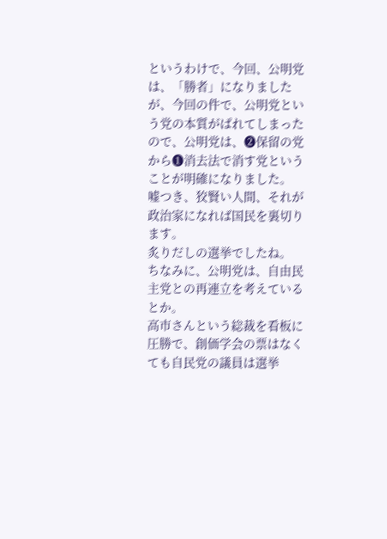というわけで、今回、公明党は、「勝者」になりましたが、今回の件で、公明党という党の本質がぱれてしまったので、公明党は、❷保留の党から➊消去法で消す党ということが明確になりました。
嘘つき、狡賢い人間、それが政治家になれば国民を裏切ります。
炙りだしの選挙でしたね。
ちなみに、公明党は、自由民主党との再連立を考えているとか。
高市さんという総裁を看板に圧勝で、創価学会の票はなくても自民党の議員は選挙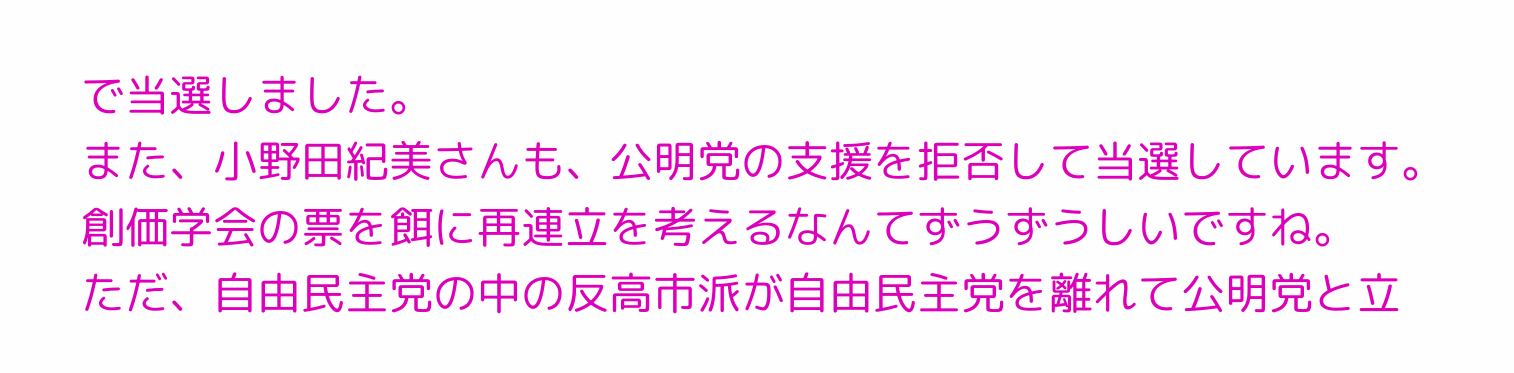で当選しました。
また、小野田紀美さんも、公明党の支援を拒否して当選しています。
創価学会の票を餌に再連立を考えるなんてずうずうしいですね。
ただ、自由民主党の中の反高市派が自由民主党を離れて公明党と立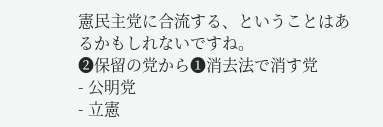憲民主党に合流する、ということはあるかもしれないですね。
❷保留の党から➊消去法で消す党
- 公明党
- 立憲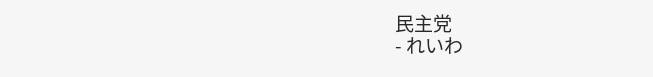民主党
- れいわ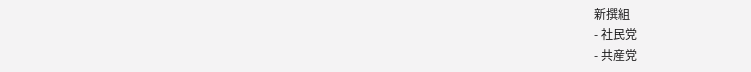新撰組
- 社民党
- 共産党